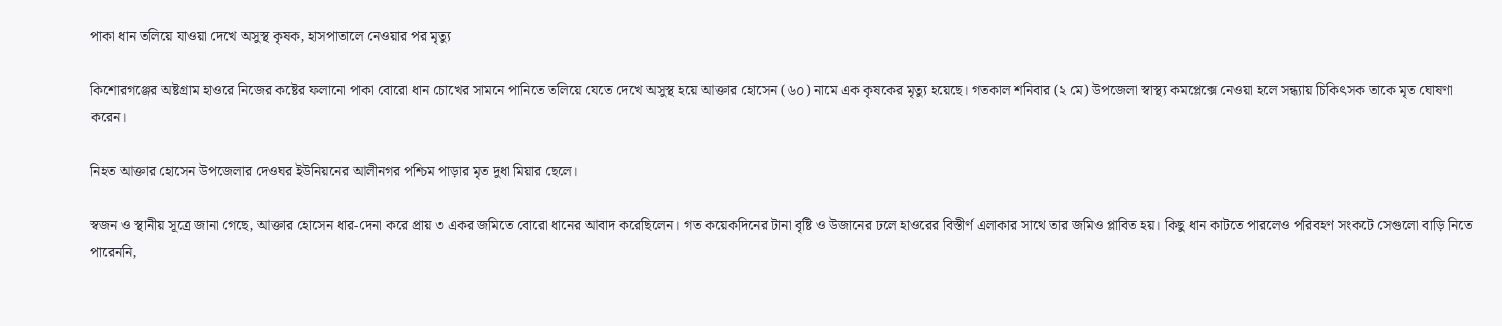পাকা ধান তলিয়ে যাওয়া দেখে অসুস্থ কৃষক, হাসপাতালে নেওয়ার পর মৃত্যু

কিশোরগঞ্জের অষ্টগ্রাম হাওরে নিজের কষ্টের ফলানো পাকা বোরো ধান চোখের সামনে পানিতে তলিয়ে যেতে দেখে অসুস্থ হয়ে আক্তার হোসেন (৬০) নামে এক কৃষকের মৃত্যু হয়েছে। গতকাল শনিবার (২ মে) উপজেলা স্বাস্থ্য কমপ্লেক্সে নেওয়া হলে সন্ধ্যায় চিকিৎসক তাকে মৃত ঘোষণা করেন।

নিহত আক্তার হোসেন উপজেলার দেওঘর ইউনিয়নের আলীনগর পশ্চিম পাড়ার মৃত দুধা মিয়ার ছেলে।

স্বজন ও স্থানীয় সূত্রে জানা গেছে, আক্তার হোসেন ধার-দেনা করে প্রায় ৩ একর জমিতে বোরো ধানের আবাদ করেছিলেন। গত কয়েকদিনের টানা বৃষ্টি ও উজানের ঢলে হাওরের বিস্তীর্ণ এলাকার সাথে তার জমিও প্লাবিত হয়। কিছু ধান কাটতে পারলেও পরিবহণ সংকটে সেগুলো বাড়ি নিতে পারেননি,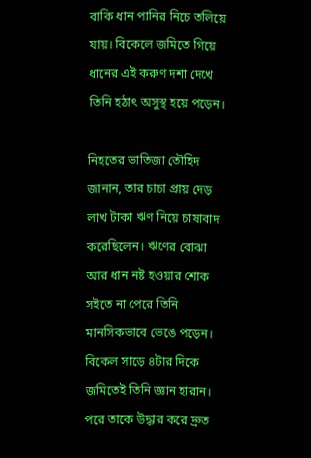বাকি ধান পানির নিচে তলিয়ে যায়। বিকেলে জমিতে গিয়ে ধানের এই করুণ দশা দেখে তিনি হঠাৎ অসুস্থ হয়ে পড়েন।

নিহতের ভাতিজা তৌহিদ জানান, তার চাচা প্রায় দেড় লাখ টাকা ঋণ নিয়ে চাষাবাদ করেছিলেন। ঋণের বোঝা আর ধান নষ্ট হওয়ার শোক সইতে না পেরে তিনি মানসিকভাবে ভেঙে পড়েন। বিকেল সাড়ে ৪টার দিকে জমিতেই তিনি জ্ঞান হারান। পরে তাকে উদ্ধার করে দ্রুত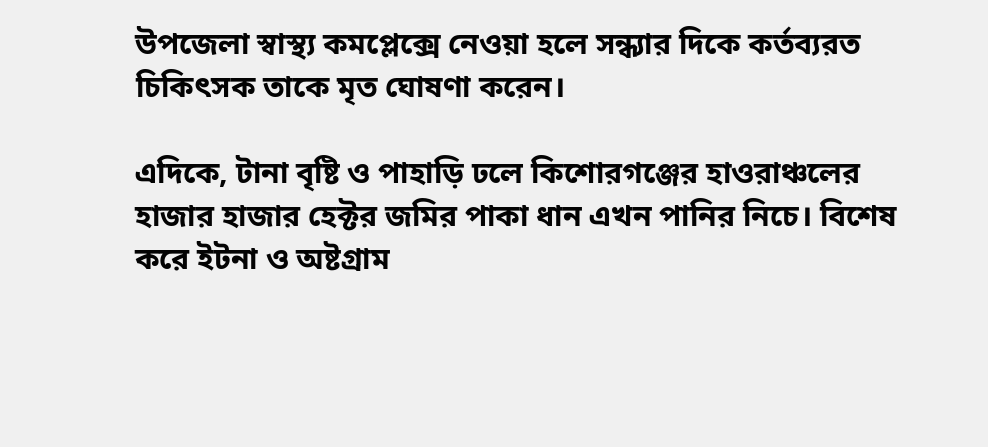উপজেলা স্বাস্থ্য কমপ্লেক্সে নেওয়া হলে সন্ধ্যার দিকে কর্তব্যরত চিকিৎসক তাকে মৃত ঘোষণা করেন।

এদিকে, টানা বৃষ্টি ও পাহাড়ি ঢলে কিশোরগঞ্জের হাওরাঞ্চলের হাজার হাজার হেক্টর জমির পাকা ধান এখন পানির নিচে। বিশেষ করে ইটনা ও অষ্টগ্রাম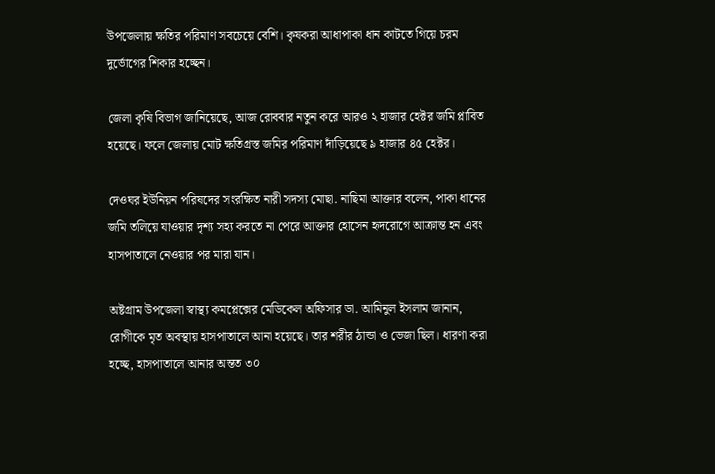উপজেলায় ক্ষতির পরিমাণ সবচেয়ে বেশি। কৃষকরা আধাপাকা ধান কাটতে গিয়ে চরম দুর্ভোগের শিকার হচ্ছেন।

জেলা কৃষি বিভাগ জানিয়েছে, আজ রোববার নতুন করে আরও ২ হাজার হেক্টর জমি প্লাবিত হয়েছে। ফলে জেলায় মোট ক্ষতিগ্রস্ত জমির পরিমাণ দাঁড়িয়েছে ৯ হাজার ৪৫ হেক্টর।

দেওঘর ইউনিয়ন পরিষদের সংরক্ষিত নারী সদস্য মোছা. নাছিমা আক্তার বলেন, পাকা ধানের জমি তলিয়ে যাওয়ার দৃশ্য সহ্য করতে না পেরে আক্তার হোসেন হৃদরোগে আক্রান্ত হন এবং হাসপাতালে নেওয়ার পর মারা যান।

অষ্টগ্রাম উপজেলা স্বাস্থ্য কমপ্লেক্সের মেডিকেল অফিসার ডা. আমিনুল ইসলাম জানান, রোগীকে মৃত অবস্থায় হাসপাতালে আনা হয়েছে। তার শরীর ঠান্ডা ও ভেজা ছিল। ধারণা করা হচ্ছে, হাসপাতালে আনার অন্তত ৩০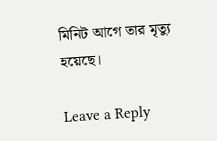মিনিট আগে তার মৃত্যু হয়েছে।

Leave a Reply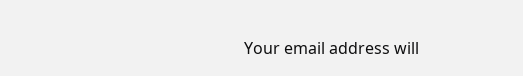Your email address will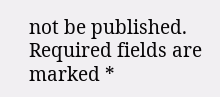not be published. Required fields are marked *